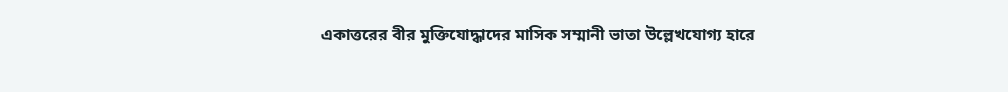একাত্তরের বীর মুক্তিযোদ্ধাদের মাসিক সম্মানী ভাতা উল্লেখযোগ্য হারে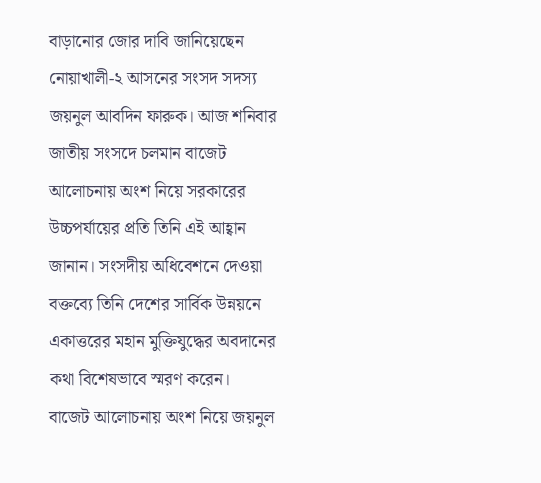বাড়ানোর জোর দাবি জানিয়েছেন নোয়াখালী-২ আসনের সংসদ সদস্য জয়নুল আবদিন ফারুক। আজ শনিবার জাতীয় সংসদে চলমান বাজেট আলোচনায় অংশ নিয়ে সরকারের উচ্চপর্যায়ের প্রতি তিনি এই আহ্বান জানান। সংসদীয় অধিবেশনে দেওয়া বক্তব্যে তিনি দেশের সার্বিক উন্নয়নে একাত্তরের মহান মুক্তিযুদ্ধের অবদানের কথা বিশেষভাবে স্মরণ করেন।
বাজেট আলোচনায় অংশ নিয়ে জয়নুল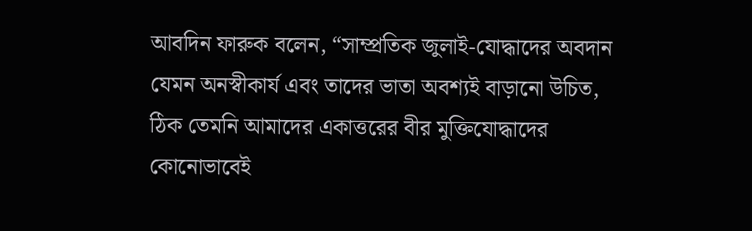আবদিন ফারুক বলেন, “সাম্প্রতিক জুলাই-যোদ্ধাদের অবদান যেমন অনস্বীকার্য এবং তাদের ভাতা অবশ্যই বাড়ানো উচিত, ঠিক তেমনি আমাদের একাত্তরের বীর মুক্তিযোদ্ধাদের কোনোভাবেই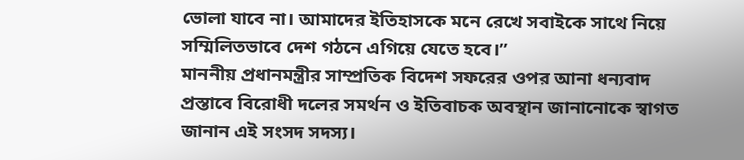ভোলা যাবে না। আমাদের ইতিহাসকে মনে রেখে সবাইকে সাথে নিয়ে সম্মিলিতভাবে দেশ গঠনে এগিয়ে যেতে হবে।”
মাননীয় প্রধানমন্ত্রীর সাম্প্রতিক বিদেশ সফরের ওপর আনা ধন্যবাদ প্রস্তাবে বিরোধী দলের সমর্থন ও ইতিবাচক অবস্থান জানানোকে স্বাগত জানান এই সংসদ সদস্য।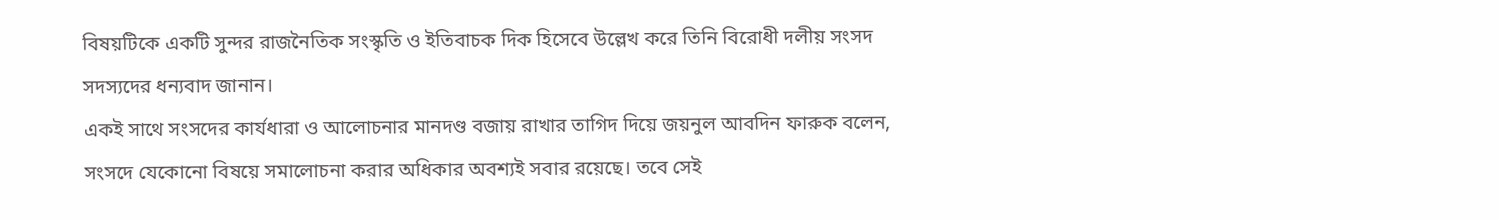বিষয়টিকে একটি সুন্দর রাজনৈতিক সংস্কৃতি ও ইতিবাচক দিক হিসেবে উল্লেখ করে তিনি বিরোধী দলীয় সংসদ সদস্যদের ধন্যবাদ জানান।
একই সাথে সংসদের কার্যধারা ও আলোচনার মানদণ্ড বজায় রাখার তাগিদ দিয়ে জয়নুল আবদিন ফারুক বলেন, সংসদে যেকোনো বিষয়ে সমালোচনা করার অধিকার অবশ্যই সবার রয়েছে। তবে সেই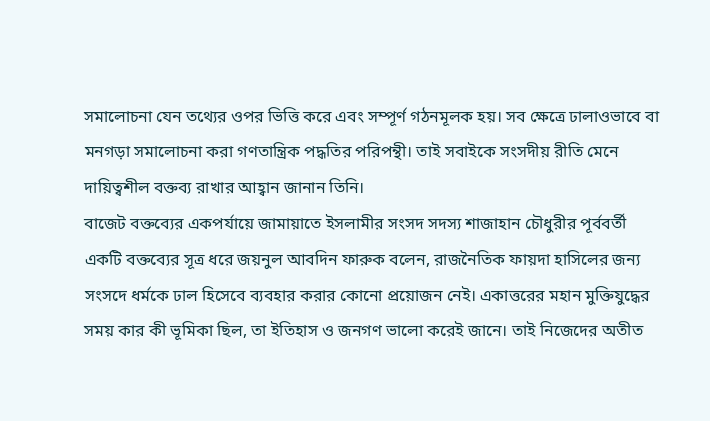সমালোচনা যেন তথ্যের ওপর ভিত্তি করে এবং সম্পূর্ণ গঠনমূলক হয়। সব ক্ষেত্রে ঢালাওভাবে বা মনগড়া সমালোচনা করা গণতান্ত্রিক পদ্ধতির পরিপন্থী। তাই সবাইকে সংসদীয় রীতি মেনে দায়িত্বশীল বক্তব্য রাখার আহ্বান জানান তিনি।
বাজেট বক্তব্যের একপর্যায়ে জামায়াতে ইসলামীর সংসদ সদস্য শাজাহান চৌধুরীর পূর্ববর্তী একটি বক্তব্যের সূত্র ধরে জয়নুল আবদিন ফারুক বলেন, রাজনৈতিক ফায়দা হাসিলের জন্য সংসদে ধর্মকে ঢাল হিসেবে ব্যবহার করার কোনো প্রয়োজন নেই। একাত্তরের মহান মুক্তিযুদ্ধের সময় কার কী ভূমিকা ছিল, তা ইতিহাস ও জনগণ ভালো করেই জানে। তাই নিজেদের অতীত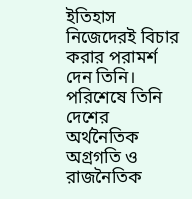ইতিহাস নিজেদেরই বিচার করার পরামর্শ দেন তিনি। পরিশেষে তিনি দেশের অর্থনৈতিক অগ্রগতি ও রাজনৈতিক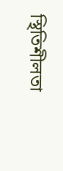স্থিতিশীলতা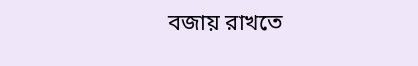বজায় রাখতে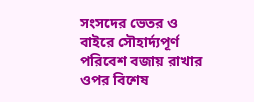সংসদের ভেতর ও বাইরে সৌহার্দ্যপূর্ণ পরিবেশ বজায় রাখার ওপর বিশেষ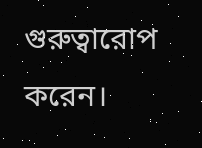গুরুত্বারোপ করেন।